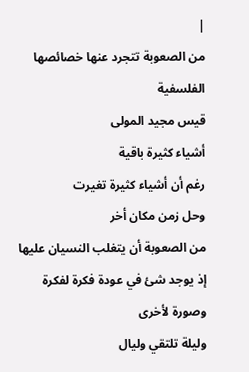|
من الصعوبة تتجرد عنها خصائصها الفلسفية
قيس مجيد المولى
أشياء كثيرة باقية
رغم أن أشياء كثيرة تغيرت
وحل زمن مكان أخر
من الصعوبة أن يتغلب النسيان عليها
إذ يوجد شئ في عودة فكرة لفكرة
وصورة لأخرى
وليلة تلتقي وليال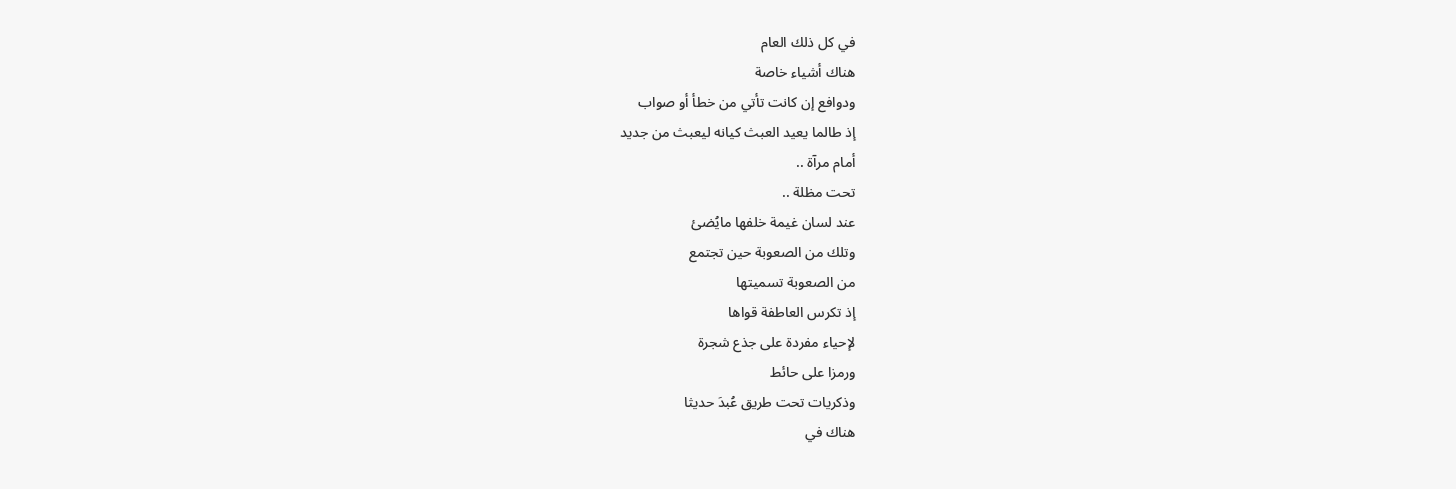في كل ذلك العام
هناك أشياء خاصة
ودوافع إن كانت تأتي من خطأ أو صواب
إذ طالما يعيد العبث كيانه ليعبث من جديد
أمام مرآة ..
تحت مظلة ..
عند لسان غيمة خلفها مايُضئ
وتلك من الصعوبة حين تجتمع
من الصعوبة تسميتها
إذ تكرس العاطفة قواها
لإحياء مفردة على جذع شجرة
ورمزا على حائط
وذكريات تحت طريق عُبدَ حديثا
هناك في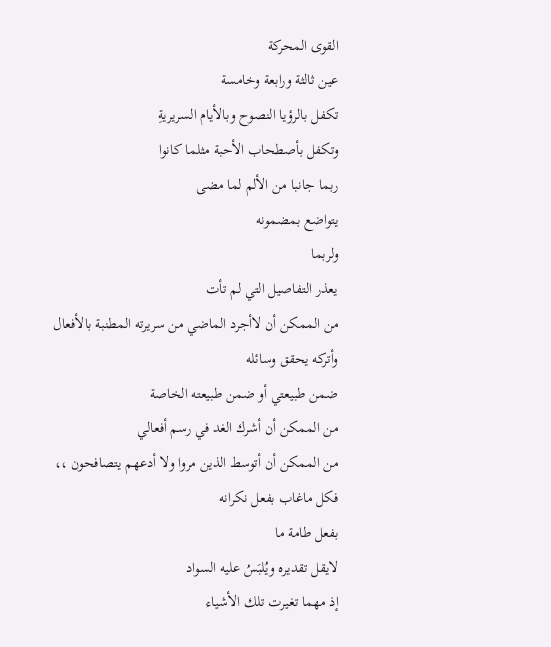القوى المحركة
عين ثالثة ورابعة وخامسة
تكفل بالرؤيا النصوح وبالأيام السريريةِ
وتكفل بأصطحاب الأحبة مثلما كانوا
ربما جانبا من الألم لما مضى
يتواضع بمضمونه
ولربما
يعذر التفاصيل التي لم تأت
من الممكن أن لاأجرد الماضي من سريرته المطنبة بالأفعال
وأتركه يحقق وسائله
ضمن طبيعتي أو ضمن طبيعته الخاصة
من الممكن أن أشرك الغد في رسم أفعالي
من الممكن أن أتوسط الذين مروا ولا أدعهم يتصافحون ،،
فكل ماغاب بفعل نكرانه
بفعل طامة ما
لايقل تقديره ويُلبَسُ عليه السواد
إذ مهما تغيرت تلك الأشياء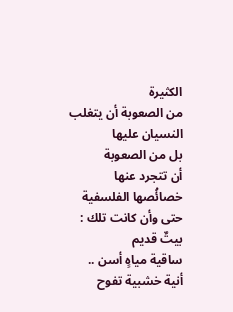الكثيرة
من الصعوبة أن يتغلب النسيان عليها
بل من الصعوبة
أن تتجرد عنها
خصائُصها الفلسفية
حتى وأن كانت تلك :
بيتٌ قديم
ساقية مياهٍ أسن ..
أنية خشبية تفوح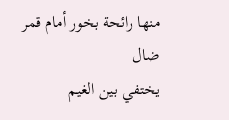منها رائحة بخور أمام قمر ضال
يختفي بين الغيم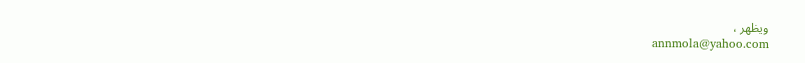ويظهر ،
annmola@yahoo.com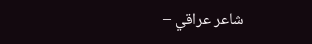شاعر عراقي –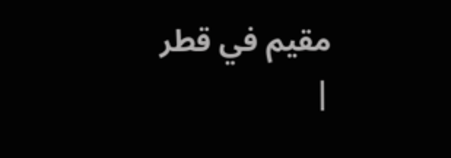مقيم في قطر
|